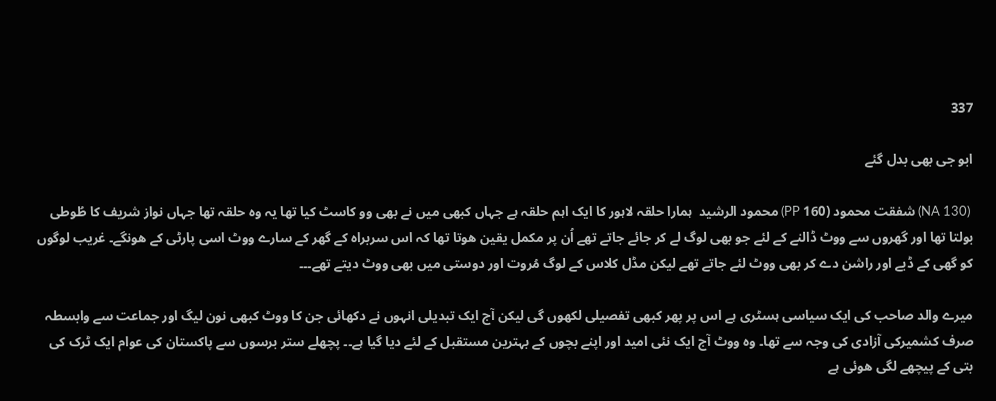337

ابو جی بھی بدل گئے

 (NA 130) شفقت محمود (160 PP) محمود الرشید  ہمارا حلقہ لاہور کا ایک اہم حلقہ ہے جہاں کبھی میں نے بھی وو کاسٹ کیا تھا یہ وہ حلقہ تھا جہاں نواز شریف کا طُوطی بولتا تھا اور گھروں سے ووٹ ڈالنے کے لئے جو بھی لوگ لے کر جائے جاتے تھے اُن پر مکمل یقین ھوتا تھا کہ اس سربراہ کے گھر کے سارے ووٹ اسی پارٹی کے ھونگے۔ غریب لوگوں کو گھی کے ڈبے اور راشن دے کر بھی ووٹ لئے جاتے تھے لیکن مڈل کلاس کے لوگ مُروت اور دوستی میں بھی ووٹ دیتے تھے۔۔۔

میرے والد صاحب کی ایک سیاسی ہسٹری ہے اس پر پھر کبھی تفصیلی لکھوں گی لیکن آج ایک تبدیلی انہوں نے دکھائی جن کا ووٹ کبھی نون لیگ اور جماعت سے وابسطہ صرف کشمیرکی آزادی کی وجہ سے تھا۔ وہ ووٹ آج ایک نئی امید اور اپنے بچوں کے بہترین مستقبل کے لئے دیا گیا ہے۔۔ پچھلے ستر برسوں سے پاکستان کی عوام ایک ٹرک کی بتی کے پیچھے لگی ھوئی ہے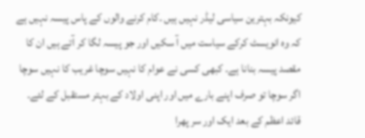کیونکہ بہترین سیاسی لیڈر نہیں ہیں ۔کام کرنے والوں کے پاس پیسہ نہیں ہے کہ وہ انویسٹ کرکے سیاست میں آ سکیں اور جو پیسہ لگا کر آتے ہیں ان کا مقصد پیسہ بنانا ہے۔ کبھی کسی نے عوام کا نہیں سوچا غریب کا نہیں سوچا اگر سوچا تو صرف اپنے بارے میں اور اپنی اولاد کے بہتر مستقبل کے لئے۔
قائد اعظم کے بعد ایک اور سر پھرا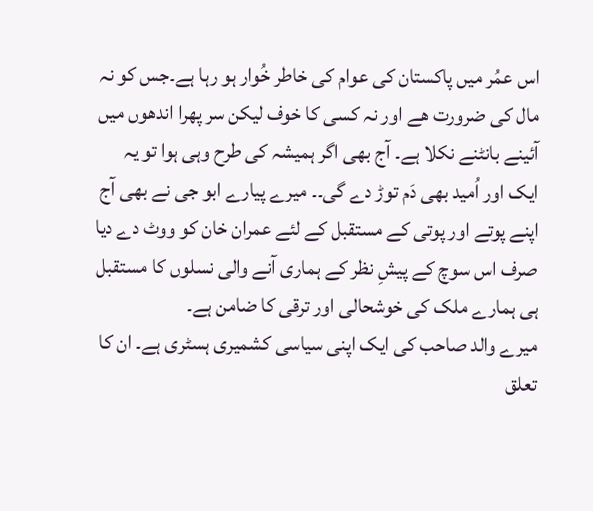اس عمُر میں پاکستان کی عوام کی خاطر خُوار ہو رہا ہے۔جس کو نہ مال کی ضرورت ھے اور نہ کسی کا خوف لیکن سر پھرا اندھوں میں آئینے بانٹنے نکلا ہے۔ آج بھی اگر ہمیشہ کی طرح وہی ہوا تو یہ ایک اور اُمید بھی دَم توڑ دے گی۔۔ میرے پیارے ابو جی نے بھی آج اپنے پوتے اور پوتی کے مستقبل کے لئے عمران خان کو ووٹ دے دیا صرف اس سوچ کے پیشِ نظر کے ہماری آنے والی نسلوں کا مستقبل ہی ہمارے ملک کی خوشحالی اور ترقی کا ضامن ہے۔
میرے والد صاحب کی ایک اپنی سیاسی کشمیری ہسٹری ہے۔ ان کا تعلق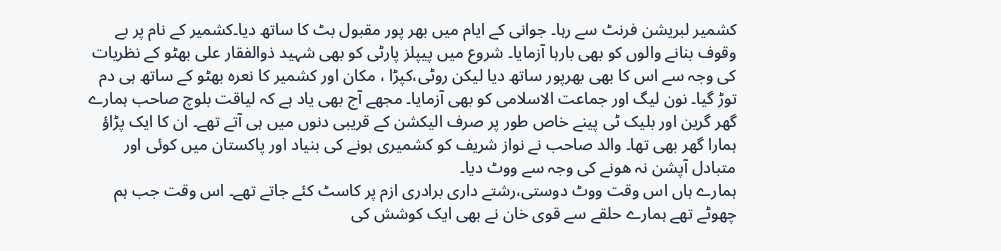کشمیر لبریشن فرنٹ سے رہا۔ جوانی کے ایام میں بھر پور مقبول بٹ کا ساتھ دیا۔کشمیر کے نام پر بے وقوف بنانے والوں کو بھی بارہا آزمایا۔ شروع میں پیپلز پارٹی کو بھی شہید ذوالفقار علی بھٹو کے نظریات کی وجہ سے اس کا بھی بھرپور ساتھ دیا لیکن روٹی،کپڑا ، مکان اور کشمیر کا نعرہ بھٹو کے ساتھ ہی دم توڑ گیا۔ نون لیگ اور جماعت الاسلامی کو بھی آزمایا۔ مجھے آج بھی یاد ہے کہ لیاقت بلوچ صاحب ہمارے گھر گرین اور بلیک ٹی پینے خاص طور پر صرف الیکشن کے قریبی دنوں میں ہی آتے تھے۔ ان کا ایک پڑاؤ ہمارا گھر بھی تھا۔ والد صاحب نے نواز شریف کو کشمیری ہونے کی بنیاد اور پاکستان میں کوئی اور متبادل آپشن نہ ھونے کی وجہ سے ووٹ دیا۔
ہمارے ہاں اس وقت ووٹ دوستی،رشتے داری برادری ازم پر کاسٹ کئے جاتے تھے۔ اس وقت جب ہم چھوٹے تھے ہمارے حلقے سے قوی خان نے بھی ایک کوشش کی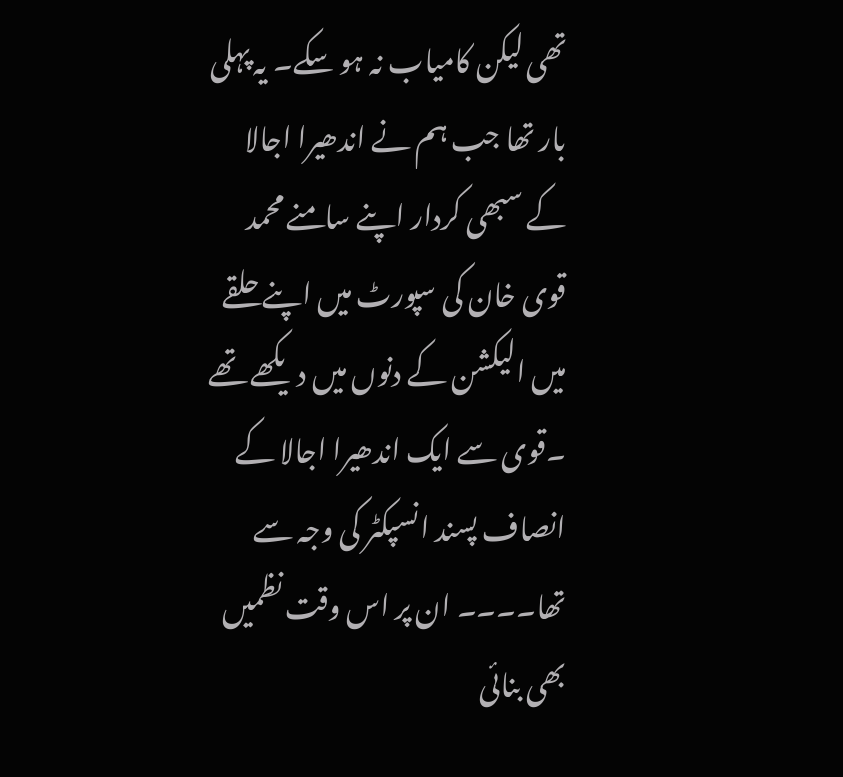تھی لیکن کامیاب نہ ہو سکے۔ یہ پہلی بار تھا جب ہم نے اندھیرا اجالا کے سبھی کردار اپنے سامنے محمد قوی خان کی سپورٹ میں اپنے حلقے میں الیکشن کے دنوں میں دیکھے تھے ۔قوی سے ایک اندھیرا اجالا کے انصاف پسند انسپکٹر کی وجہ سے تھا۔۔۔۔ ان پر اس وقت نظمیں بھی بنائی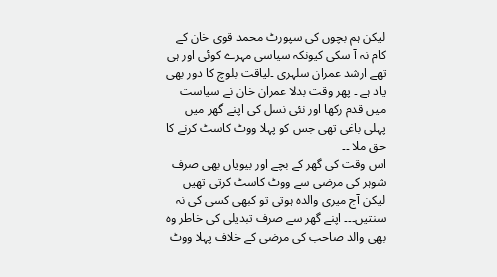لیکن ہم بچوں کی سپورٹ محمد قوی خان کے کام نہ آ سکی کیونکہ سیاسی مہرے کوئی اور ہی تھے ارشد عمران سلہری ۔لیاقت بلوچ کا دور بھی یاد ہے ۔ پھر وقت بدلا عمران خان نے سیاست میں قدم رکھا اور نئی نسل کی اپنے گھر میں پہلی باغی تھی جس کو پہلا ووٹ کاسٹ کرنے کا حق ملا ۔۔
اس وقت کی گھر کے بچے اور بیویاں بھی صرف شوہر کی مرضی سے ووٹ کاسٹ کرتی تھیں لیکن آج میری والدہ ہوتی تو کبھی کسی کی نہ سنتیں۔۔۔ اپنے گھر سے صرف تبدیلی کی خاطر وہ بھی والد صاحب کی مرضی کے خلاف پہلا ووٹ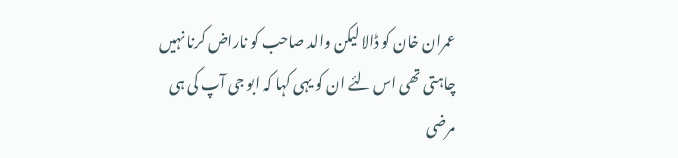عمران خان کو ڈالا لیکن والد صاحب کو ناراض کرنا نہیں چاہتی تھی اس لئے ان کو یہی کہا کہ ابو جی آپ کی ہی مرضی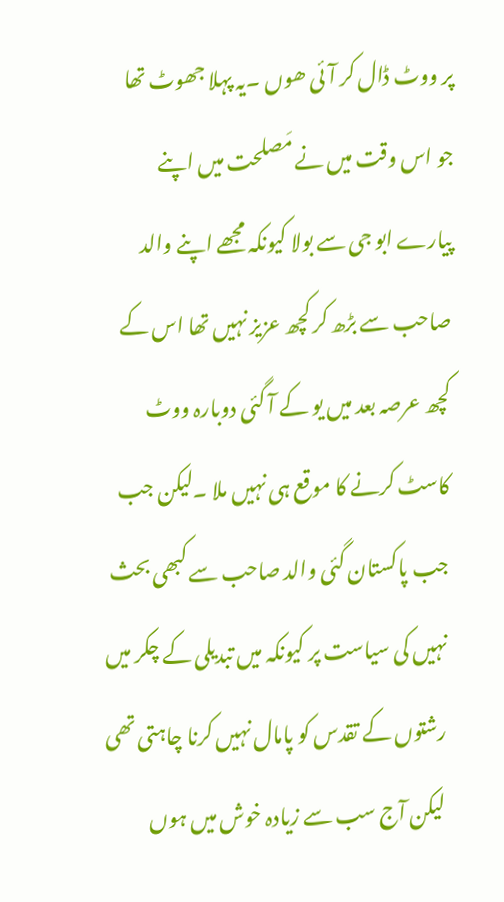پر ووٹ ڈال کر آئی ھوں ۔یہ پہلا جھوٹ تھا جو اس وقت میں نے مَصلحت میں اپنے پیارے ابو جی سے بولا کیونکہ مجھے اپنے والد صاحب سے بڑھ کر کچھ عزیز نہیں تھا اس کے کچھ عرصہ بعد میں یو کے آ گئی دوبارہ ووٹ کاسٹ کرنے کا موقع ہی نہیں ملا ۔لیکن جب جب پاکستان گئی والد صاحب سے کبھی بحث نہیں کی سیاست پر کیونکہ میں تبدیلی کے چکر میں رشتوں کے تقدس کو پامال نہیں کرنا چاہتی تھی لیکن آج سب سے زیادہ خوش میں ہوں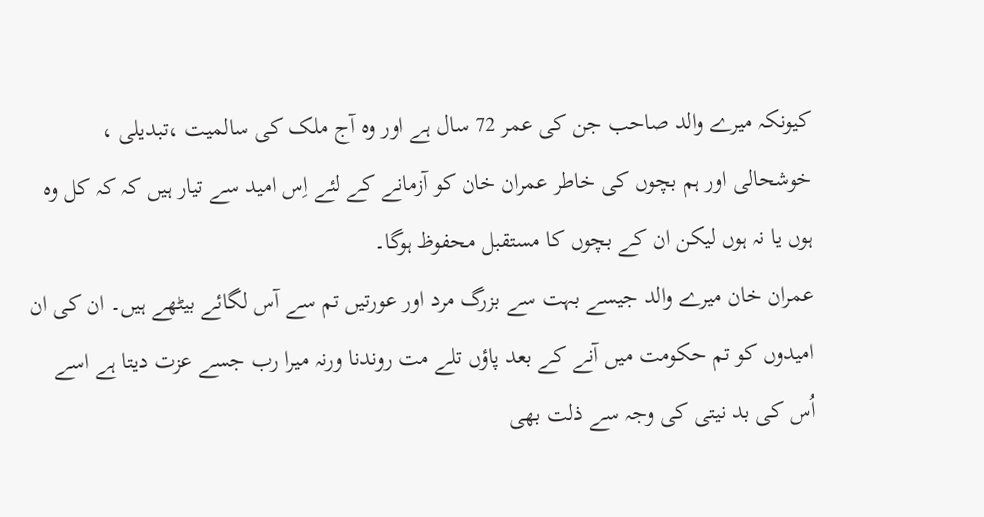کیونکہ میرے والد صاحب جن کی عمر 72 سال ہے اور وہ آج ملک کی سالمیت ،تبدیلی ، خوشحالی اور ہم بچوں کی خاطر عمران خان کو آزمانے کے لئے اِس امید سے تیار ہیں کہ کہ کل وہ ہوں یا نہ ہوں لیکن ان کے بچوں کا مستقبل محفوظ ہوگا۔
عمران خان میرے والد جیسے بہت سے بزرگ مرد اور عورتیں تم سے آس لگائے بیٹھے ہیں۔ ان کی ان امیدوں کو تم حکومت میں آنے کے بعد پاؤں تلے مت روندنا ورنہ میرا رب جسے عزت دیتا ہے اسے اُس کی بد نیتی کی وجہ سے ذلت بھی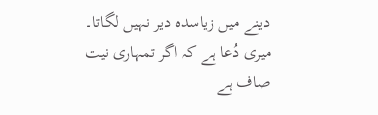دینے میں زیاسدہ دیر نہیں لگاتا۔ میری دُعا ہے کہ اگر تمہاری نیت صاف ہے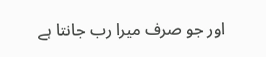اور جو صرف میرا رب جانتا ہے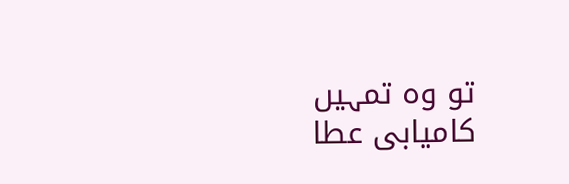تو وہ تمہیں کامیابی عطا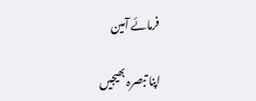فرمائے آمین

اپنا تبصرہ بھیجیں